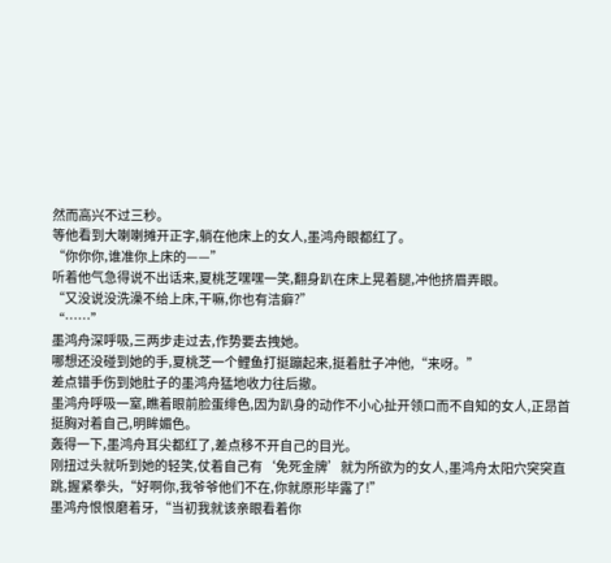然而高兴不过三秒。
等他看到大喇喇摊开正字,躺在他床上的女人,墨鸿舟眼都红了。
“你你你,谁准你上床的——”
听着他气急得说不出话来,夏桃芝嘿嘿一笑,翻身趴在床上晃着腿,冲他挤眉弄眼。
“又没说没洗澡不给上床,干嘛,你也有洁癖?”
“……”
墨鸿舟深呼吸,三两步走过去,作势要去拽她。
哪想还没碰到她的手,夏桃芝一个鲤鱼打挺蹦起来,挺着肚子冲他,“来呀。”
差点错手伤到她肚子的墨鸿舟猛地收力往后撤。
墨鸿舟呼吸一窒,瞧着眼前脸蛋绯色,因为趴身的动作不小心扯开领口而不自知的女人,正昂首挺胸对着自己,明眸媚色。
轰得一下,墨鸿舟耳尖都红了,差点移不开自己的目光。
刚扭过头就听到她的轻笑,仗着自己有‘免死金牌’就为所欲为的女人,墨鸿舟太阳穴突突直跳,握紧拳头,“好啊你,我爷爷他们不在,你就原形毕露了!”
墨鸿舟恨恨磨着牙,“当初我就该亲眼看着你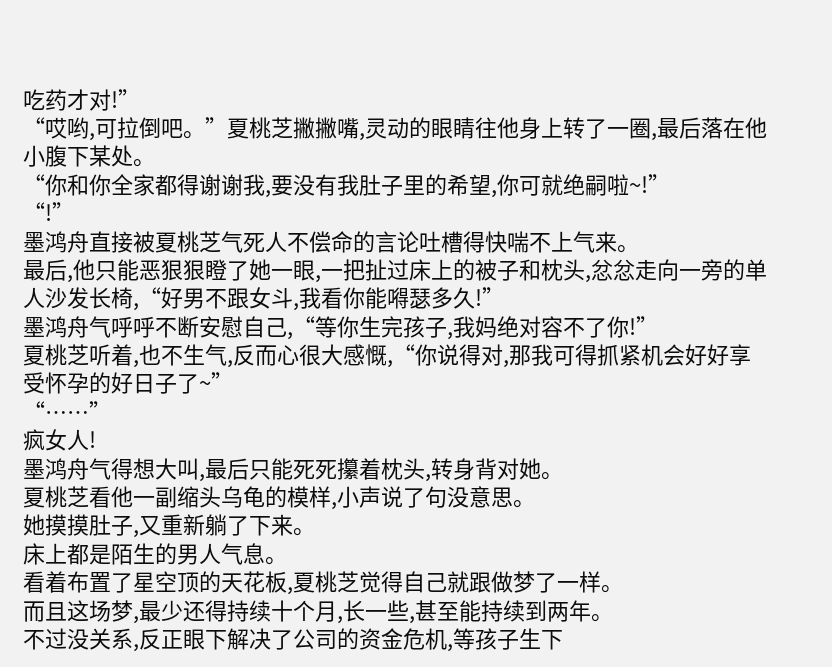吃药才对!”
“哎哟,可拉倒吧。”夏桃芝撇撇嘴,灵动的眼睛往他身上转了一圈,最后落在他小腹下某处。
“你和你全家都得谢谢我,要没有我肚子里的希望,你可就绝嗣啦~!”
“!”
墨鸿舟直接被夏桃芝气死人不偿命的言论吐槽得快喘不上气来。
最后,他只能恶狠狠瞪了她一眼,一把扯过床上的被子和枕头,忿忿走向一旁的单人沙发长椅,“好男不跟女斗,我看你能嘚瑟多久!”
墨鸿舟气呼呼不断安慰自己,“等你生完孩子,我妈绝对容不了你!”
夏桃芝听着,也不生气,反而心很大感慨,“你说得对,那我可得抓紧机会好好享受怀孕的好日子了~”
“……”
疯女人!
墨鸿舟气得想大叫,最后只能死死攥着枕头,转身背对她。
夏桃芝看他一副缩头乌龟的模样,小声说了句没意思。
她摸摸肚子,又重新躺了下来。
床上都是陌生的男人气息。
看着布置了星空顶的天花板,夏桃芝觉得自己就跟做梦了一样。
而且这场梦,最少还得持续十个月,长一些,甚至能持续到两年。
不过没关系,反正眼下解决了公司的资金危机,等孩子生下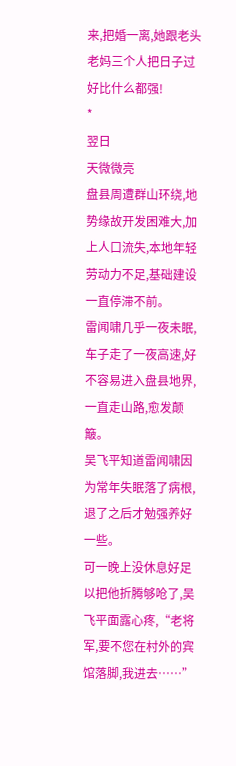来,把婚一离,她跟老头老妈三个人把日子过好比什么都强!
*
翌日
天微微亮
盘县周遭群山环绕,地势缘故开发困难大,加上人口流失,本地年轻劳动力不足,基础建设一直停滞不前。
雷闻啸几乎一夜未眠,车子走了一夜高速,好不容易进入盘县地界,一直走山路,愈发颠簸。
吴飞平知道雷闻啸因为常年失眠落了病根,退了之后才勉强养好一些。
可一晚上没休息好足以把他折腾够呛了,吴飞平面露心疼,“老将军,要不您在村外的宾馆落脚,我进去……”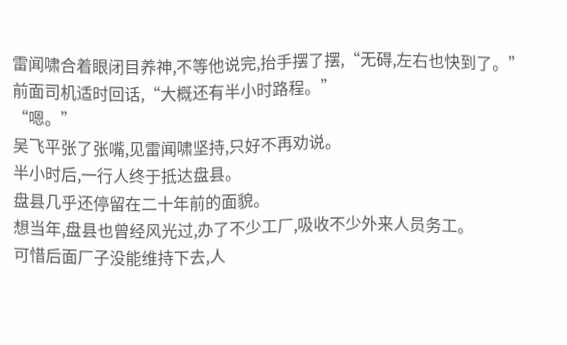雷闻啸合着眼闭目养神,不等他说完,抬手摆了摆,“无碍,左右也快到了。”
前面司机适时回话,“大概还有半小时路程。”
“嗯。”
吴飞平张了张嘴,见雷闻啸坚持,只好不再劝说。
半小时后,一行人终于抵达盘县。
盘县几乎还停留在二十年前的面貌。
想当年,盘县也曾经风光过,办了不少工厂,吸收不少外来人员务工。
可惜后面厂子没能维持下去,人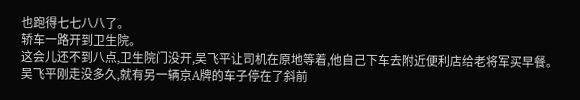也跑得七七八八了。
轿车一路开到卫生院。
这会儿还不到八点,卫生院门没开,吴飞平让司机在原地等着,他自己下车去附近便利店给老将军买早餐。
吴飞平刚走没多久,就有另一辆京A牌的车子停在了斜前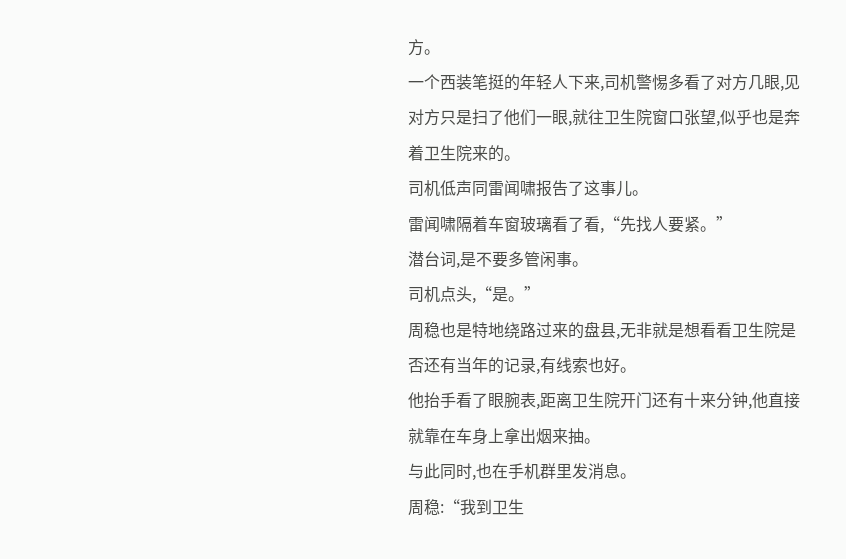方。
一个西装笔挺的年轻人下来,司机警惕多看了对方几眼,见对方只是扫了他们一眼,就往卫生院窗口张望,似乎也是奔着卫生院来的。
司机低声同雷闻啸报告了这事儿。
雷闻啸隔着车窗玻璃看了看,“先找人要紧。”
潜台词,是不要多管闲事。
司机点头,“是。”
周稳也是特地绕路过来的盘县,无非就是想看看卫生院是否还有当年的记录,有线索也好。
他抬手看了眼腕表,距离卫生院开门还有十来分钟,他直接就靠在车身上拿出烟来抽。
与此同时,也在手机群里发消息。
周稳:“我到卫生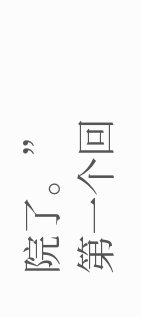院了。”
第一个回